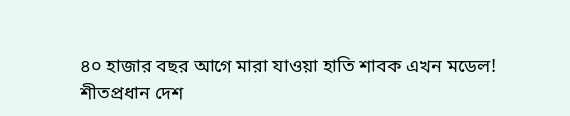৪০ হাজার বছর আগে মারা যাওয়া হাতি শাবক এখন মডেল!
শীতপ্রধান দেশ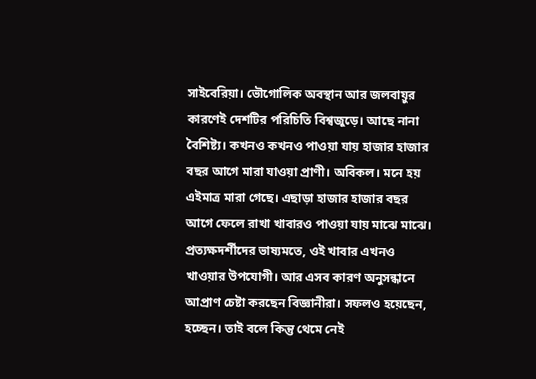সাইবেরিয়া। ভৌগোলিক অবস্থান আর জলবায়ুর কারণেই দেশটির পরিচিতি বিশ্বজুড়ে। আছে নানা বৈশিষ্ট্য। কখনও কখনও পাওয়া যায় হাজার হাজার বছর আগে মারা যাওয়া প্রাণী। অবিকল। মনে হয় এইমাত্র মারা গেছে। এছাড়া হাজার হাজার বছর আগে ফেলে রাখা খাবারও পাওয়া যায় মাঝে মাঝে। প্রত্যক্ষদর্শীদের ভাষ্যমতে, ওই খাবার এখনও খাওয়ার উপযোগী। আর এসব কারণ অনুসন্ধানে আপ্রাণ চেষ্টা করছেন বিজ্ঞানীরা। সফলও হয়েছেন, হচ্ছেন। তাই বলে কিন্তু থেমে নেই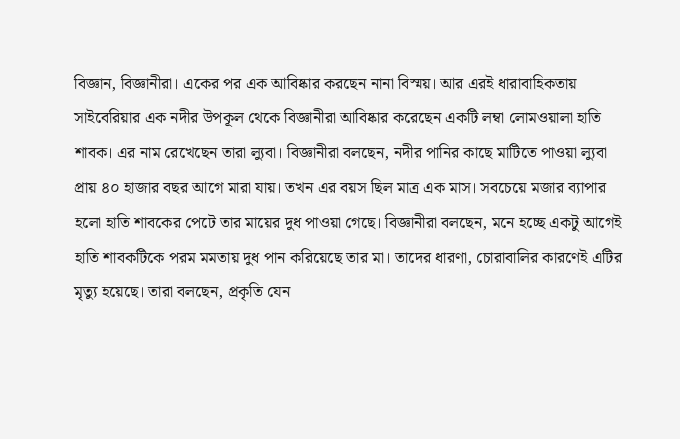বিজ্ঞান, বিজ্ঞানীরা। একের পর এক আবিষ্কার করছেন নানা বিস্ময়। আর এরই ধারাবাহিকতায় সাইবেরিয়ার এক নদীর উপকূল থেকে বিজ্ঞানীরা আবিষ্কার করেছেন একটি লম্বা লোমওয়ালা হাতি শাবক। এর নাম রেখেছেন তারা ল্যুবা। বিজ্ঞানীরা বলছেন, নদীর পানির কাছে মাটিতে পাওয়া ল্যুবা প্রায় ৪০ হাজার বছর আগে মারা যায়। তখন এর বয়স ছিল মাত্র এক মাস। সবচেয়ে মজার ব্যাপার হলো হাতি শাবকের পেটে তার মায়ের দুধ পাওয়া গেছে। বিজ্ঞানীরা বলছেন, মনে হচ্ছে একটু আগেই হাতি শাবকটিকে পরম মমতায় দুধ পান করিয়েছে তার মা। তাদের ধারণা, চোরাবালির কারণেই এটির মৃত্যু হয়েছে। তারা বলছেন, প্রকৃতি যেন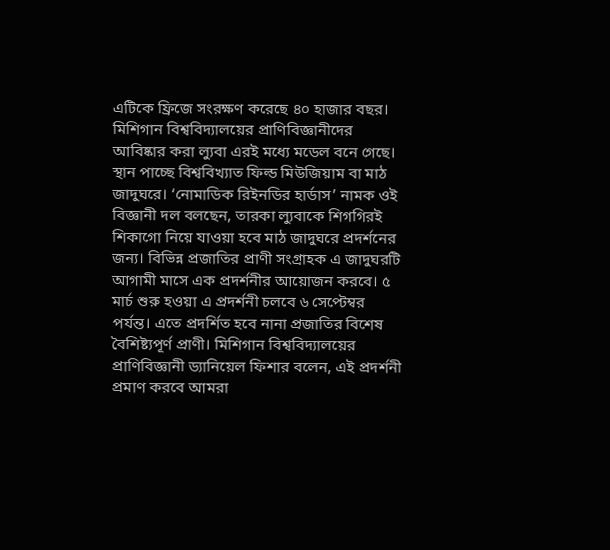এটিকে ফ্রিজে সংরক্ষণ করেছে ৪০ হাজার বছর। মিশিগান বিশ্ববিদ্যালয়ের প্রাণিবিজ্ঞানীদের আবিষ্কার করা ল্যুবা এরই মধ্যে মডেল বনে গেছে। স্থান পাচ্ছে বিশ্ববিখ্যাত ফিল্ড মিউজিয়াম বা মাঠ জাদুঘরে। ‘নোমাডিক রিইনডির হার্ডাস’ নামক ওই বিজ্ঞানী দল বলছেন, তারকা ল্যুবাকে শিগগিরই শিকাগো নিয়ে যাওয়া হবে মাঠ জাদুঘরে প্রদর্শনের জন্য। বিভিন্ন প্রজাতির প্রাণী সংগ্রাহক এ জাদুঘরটি আগামী মাসে এক প্রদর্শনীর আয়োজন করবে। ৫ মার্চ শুরু হওয়া এ প্রদর্শনী চলবে ৬ সেপ্টেম্বর পর্যন্ত। এতে প্রদর্শিত হবে নানা প্রজাতির বিশেষ বৈশিষ্ট্যপূর্ণ প্রাণী। মিশিগান বিশ্ববিদ্যালয়ের প্রাণিবিজ্ঞানী ড্যানিয়েল ফিশার বলেন, এই প্রদর্শনী প্রমাণ করবে আমরা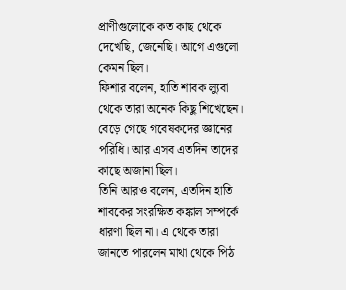প্রাণীগুলোকে কত কাছ থেকে দেখেছি, জেনেছি। আগে এগুলো কেমন ছিল।
ফিশার বলেন, হাতি শাবক ল্যুবা থেকে তারা অনেক কিছু শিখেছেন। বেড়ে গেছে গবেষকদের জ্ঞানের পরিধি। আর এসব এতদিন তাদের কাছে অজানা ছিল।
তিনি আরও বলেন, এতদিন হাতি শাবকের সংরক্ষিত কঙ্কাল সম্পর্কে ধারণা ছিল না। এ থেকে তারা জানতে পারলেন মাথা থেকে পিঠ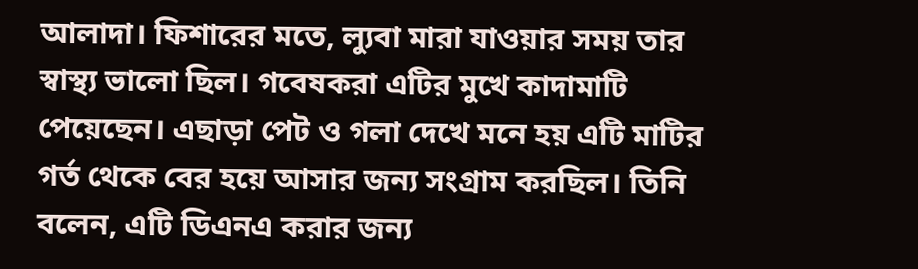আলাদা। ফিশারের মতে, ল্যুবা মারা যাওয়ার সময় তার স্বাস্থ্য ভালো ছিল। গবেষকরা এটির মুখে কাদামাটি পেয়েছেন। এছাড়া পেট ও গলা দেখে মনে হয় এটি মাটির গর্ত থেকে বের হয়ে আসার জন্য সংগ্রাম করছিল। তিনি বলেন, এটি ডিএনএ করার জন্য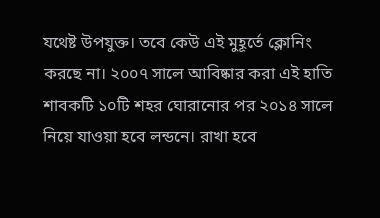যথেষ্ট উপযুক্ত। তবে কেউ এই মুহূর্তে ক্লোনিং করছে না। ২০০৭ সালে আবিষ্কার করা এই হাতি শাবকটি ১০টি শহর ঘোরানোর পর ২০১৪ সালে নিয়ে যাওয়া হবে লন্ডনে। রাখা হবে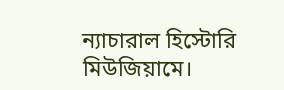ন্যাচারাল হিস্টোরি মিউজিয়ামে।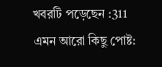খবরটি পড়েছেন :311
এমন আরো কিছু পোষ্ট: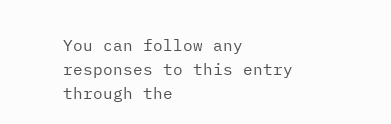You can follow any responses to this entry through the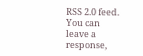RSS 2.0 feed. You can leave a response,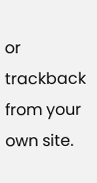or trackback from your own site.